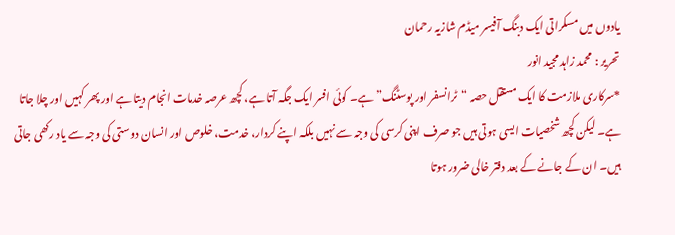یادوں میں مسکراتی ایک دبنگ آفیسر میڈم شازیہ رحمان
تحریر : محمد زاہد مجید انور
*سرکاری ملازمت کا ایک مستقل حصہ “ٹرانسفر اور پوسٹنگ” ہے۔ کوئی افسر ایک جگہ آتا ہے، کچھ عرصہ خدمات انجام دیتا ہے اور پھر کہیں اور چلا جاتا ہے۔ لیکن کچھ شخصیات ایسی ہوتی ہیں جو صرف اپنی کرسی کی وجہ سے نہیں بلکہ اپنے کردار، خدمت، خلوص اور انسان دوستی کی وجہ سے یاد رکھی جاتی ہیں۔ ان کے جانے کے بعد دفتر خالی ضرور ہوتا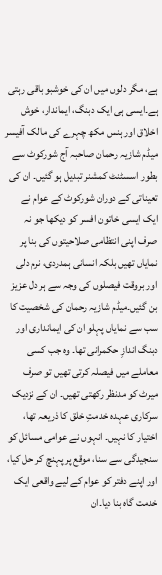ہے، مگر دلوں میں ان کی خوشبو باقی رہتی ہے۔ایسی ہی ایک دبنگ، ایماندار، خوش اخلاق اور ہنس مکھ چہرے کی مالک آفیسر میڈم شازیہ رحمان صاحبہ آج شورکوٹ سے بطور اسسٹنٹ کمشنر تبدیل ہو گئیں۔ ان کی تعیناتی کے دوران شورکوٹ کے عوام نے ایک ایسی خاتون افسر کو دیکھا جو نہ صرف اپنی انتظامی صلاحیتوں کی بنا پر نمایاں تھیں بلکہ انسانی ہمدردی، نرم دلی اور بروقت فیصلوں کی وجہ سے ہر دل عزیز بن گئیں۔میڈم شازیہ رحمان کی شخصیت کا سب سے نمایاں پہلو ان کی ایمانداری اور دبنگ اندازِ حکمرانی تھا۔ وہ جب کسی معاملے میں فیصلہ کرتی تھیں تو صرف میرٹ کو مدنظر رکھتی تھیں۔ ان کے نزدیک سرکاری عہدہ خدمتِ خلق کا ذریعہ تھا، اختیار کا نہیں۔ انہوں نے عوامی مسائل کو سنجیدگی سے سنا، موقع پر پہنچ کر حل کیا، اور اپنے دفتر کو عوام کے لیے واقعی ایک خدمت گاہ بنا دیا۔ان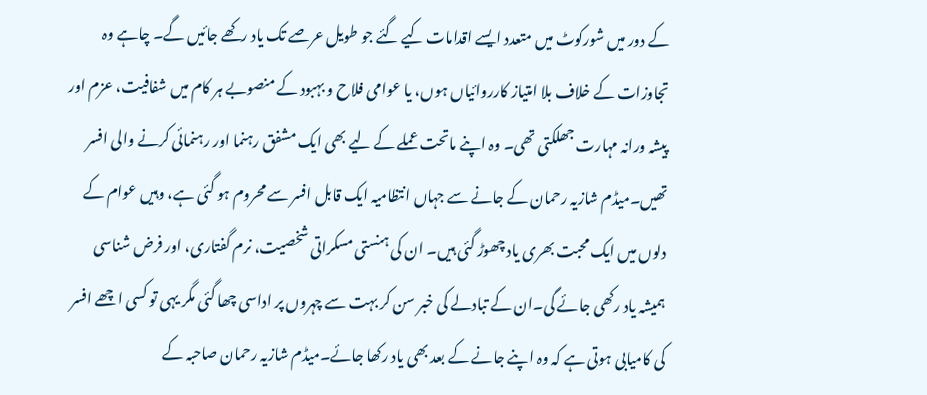کے دور میں شورکوٹ میں متعدد ایسے اقدامات کیے گئے جو طویل عرصے تک یاد رکھے جائیں گے۔ چاہے وہ تجاوزات کے خلاف بلا امتیاز کارروائیاں ہوں، یا عوامی فلاح و بہبود کے منصوبے ہر کام میں شفافیت، عزم اور پیشہ ورانہ مہارت جھلکتی تھی۔ وہ اپنے ماتحت عملے کے لیے بھی ایک مشفق رہنما اور رہنمائی کرنے والی افسر تھیں۔میڈم شازیہ رحمان کے جانے سے جہاں انتظامیہ ایک قابل افسر سے محروم ہو گئی ہے، وہیں عوام کے دلوں میں ایک محبت بھری یاد چھوڑ گئی ہیں۔ ان کی ہنستی مسکراتی شخصیت، نرم گفتاری، اور فرض شناسی ہمیشہ یاد رکھی جائے گی۔ان کے تبادلے کی خبر سن کر بہت سے چہروں پر اداسی چھا گئی مگر یہی تو کسی اچھے افسر کی کامیابی ہوتی ہے کہ وہ اپنے جانے کے بعد بھی یاد رکھا جائے۔میڈم شازیہ رحمان صاحبہ کے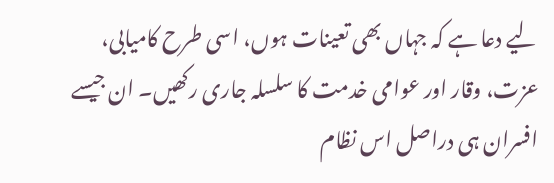لیے دعا ہے کہ جہاں بھی تعینات ہوں، اسی طرح کامیابی، عزت، وقار اور عوامی خدمت کا سلسلہ جاری رکھیں۔ ان جیسے افسران ہی دراصل اس نظام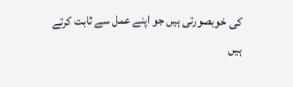کی خوبصورتی ہیں جو اپنے عمل سے ثابت کرتے ہیں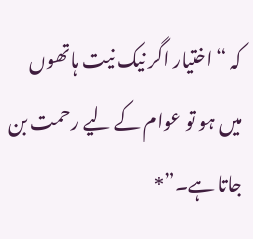کہ “اختیار اگر نیک نیت ہاتھوں میں ہو تو عوام کے لیے رحمت بن جاتا ہے۔”*